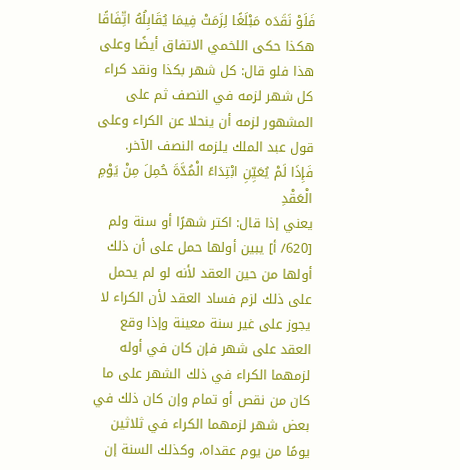فَلَوْ نَقَدَه مَبْلَغًا لِزَمَتْ فِيمَا يُقَابِلُهُ اتِّفَاقًا
هكذا حكى اللخمي الاتفاق أيضًا وعلى هذا فلو قال: كل شهر بكذا ونقد كراء كل شهر لزمه في النصف ثم على المشهور لزمه أن ينحلا عن الكراء وعلى قول عبد الملك يلزمه النصف الآخر.
فَإِذَا لَمْ يُعَيِّنِ ابْتِدَاءً الْمُدَّةَ حُمِلَ مِنْ يَوْمِ الْعَقْدِ
يعني إذا قال: اكتر شهرًا أو سنة ولم [620/ أ] يبين أولها حمل على أن ذلك أولها من حين العقد لأنه لو لم يحمل على ذلك لزم فساد العقد لأن الكراء لا يجوز على غير سنة معينة وإذا وقع العقد على شهر فإن كان في أوله لزمهما الكراء في ذلك الشهر على ما كان من نقص أو تمام وإن كان ذلك في بعض شهر لزمهما الكراء في ثلاثين يومًا من يوم عقداه، وكذلك السنة إن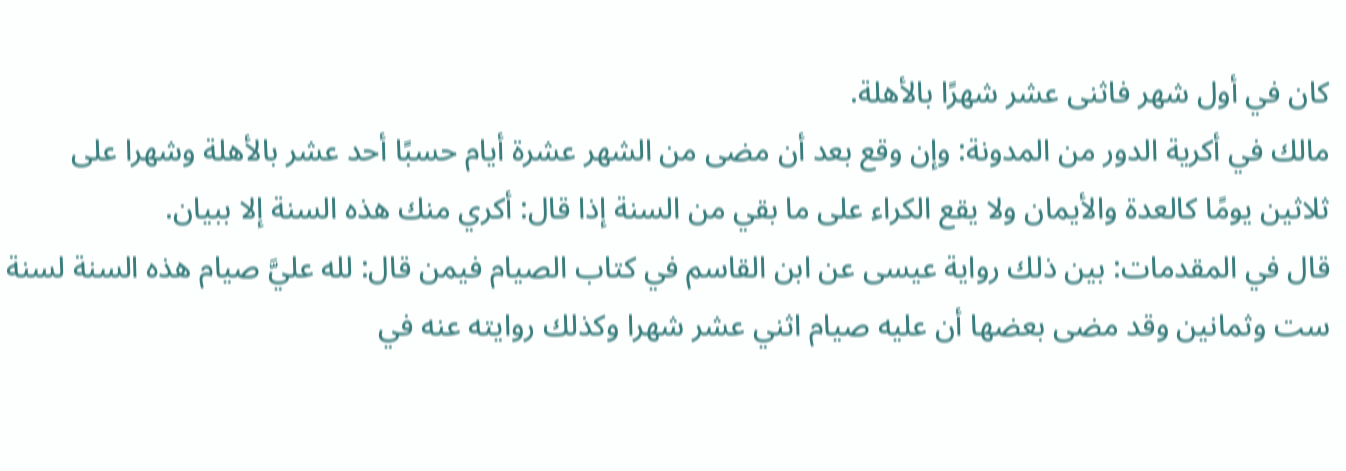كان في أول شهر فاثنى عشر شهرًا بالأهلة.
مالك في أكرية الدور من المدونة: وإن وقع بعد أن مضى من الشهر عشرة أيام حسبًا أحد عشر بالأهلة وشهرا على ثلاثين يومًا كالعدة والأيمان ولا يقع الكراء على ما بقي من السنة إذا قال: أكري منك هذه السنة إلا ببيان.
قال في المقدمات: بين ذلك رواية عيسى عن ابن القاسم في كتاب الصيام فيمن قال: لله عليَّ صيام هذه السنة لسنة ست وثمانين وقد مضى بعضها أن عليه صيام اثني عشر شهرا وكذلك روايته عنه في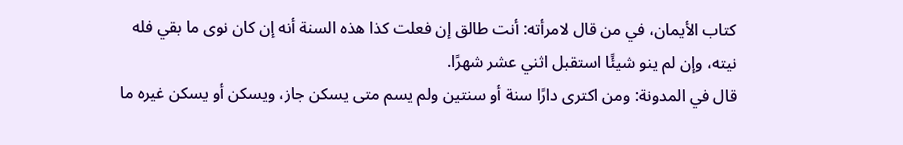كتاب الأيمان، في من قال لامرأته: أنت طالق إن فعلت كذا هذه السنة أنه إن كان نوى ما بقي فله نيته، وإن لم ينو شيئًا استقبل اثني عشر شهرًا.
قال في المدونة: ومن اكترى دارًا سنة أو سنتين ولم يسم متى يسكن جاز، ويسكن أو يسكن غيره ما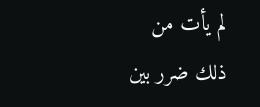لم يأت من ذلك ضرر بين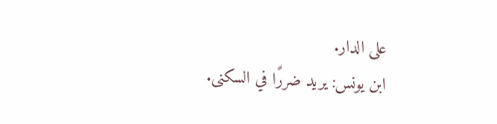على الدار.
ابن يونس: يريد ضررًا في السكنى.